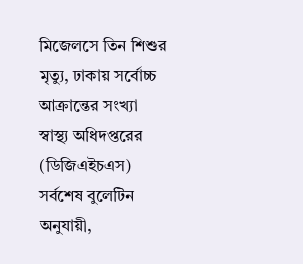মিজেলসে তিন শিশুর মৃত্যু, ঢাকায় সর্বোচ্চ আক্রান্তের সংখ্যা
স্বাস্থ্য অধিদপ্তরের (ডিজিএইচএস) সর্বশেষ বুলেটিন অনুযায়ী,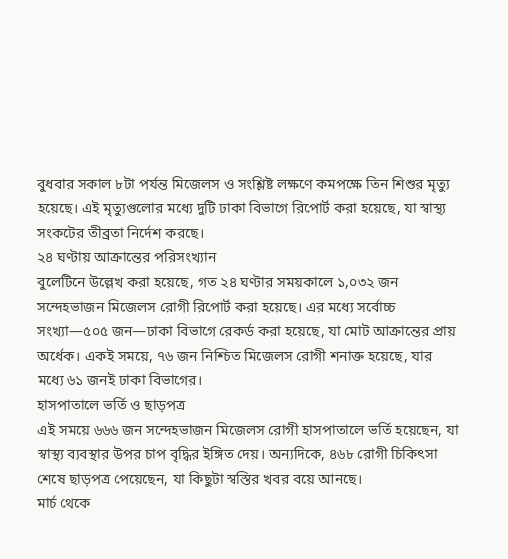বুধবার সকাল ৮টা পর্যন্ত মিজেলস ও সংশ্লিষ্ট লক্ষণে কমপক্ষে তিন শিশুর মৃত্যু হয়েছে। এই মৃত্যুগুলোর মধ্যে দুটি ঢাকা বিভাগে রিপোর্ট করা হয়েছে, যা স্বাস্থ্য সংকটের তীব্রতা নির্দেশ করছে।
২৪ ঘণ্টায় আক্রান্তের পরিসংখ্যান
বুলেটিনে উল্লেখ করা হয়েছে, গত ২৪ ঘণ্টার সময়কালে ১,০৩২ জন সন্দেহভাজন মিজেলস রোগী রিপোর্ট করা হয়েছে। এর মধ্যে সর্বোচ্চ সংখ্যা—৫০৫ জন—ঢাকা বিভাগে রেকর্ড করা হয়েছে, যা মোট আক্রান্তের প্রায় অর্ধেক। একই সময়ে, ৭৬ জন নিশ্চিত মিজেলস রোগী শনাক্ত হয়েছে, যার মধ্যে ৬১ জনই ঢাকা বিভাগের।
হাসপাতালে ভর্তি ও ছাড়পত্র
এই সময়ে ৬৬৬ জন সন্দেহভাজন মিজেলস রোগী হাসপাতালে ভর্তি হয়েছেন, যা স্বাস্থ্য ব্যবস্থার উপর চাপ বৃদ্ধির ইঙ্গিত দেয়। অন্যদিকে, ৪৬৮ রোগী চিকিৎসা শেষে ছাড়পত্র পেয়েছেন, যা কিছুটা স্বস্তির খবর বয়ে আনছে।
মার্চ থেকে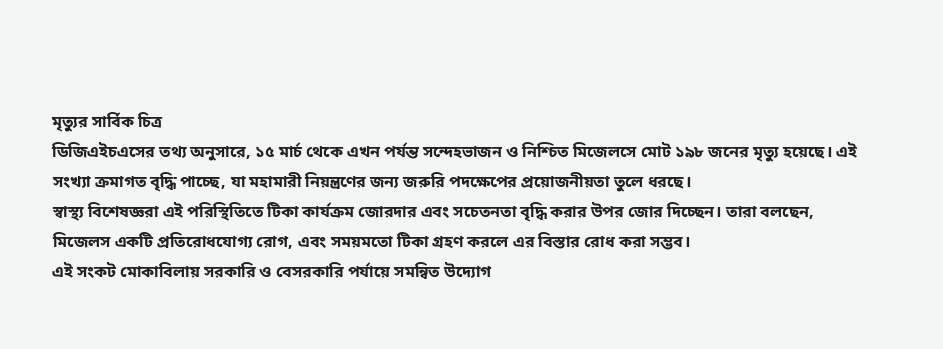মৃত্যুর সার্বিক চিত্র
ডিজিএইচএসের তথ্য অনুসারে, ১৫ মার্চ থেকে এখন পর্যন্ত সন্দেহভাজন ও নিশ্চিত মিজেলসে মোট ১৯৮ জনের মৃত্যু হয়েছে। এই সংখ্যা ক্রমাগত বৃদ্ধি পাচ্ছে, যা মহামারী নিয়ন্ত্রণের জন্য জরুরি পদক্ষেপের প্রয়োজনীয়তা তুলে ধরছে।
স্বাস্থ্য বিশেষজ্ঞরা এই পরিস্থিতিতে টিকা কার্যক্রম জোরদার এবং সচেতনতা বৃদ্ধি করার উপর জোর দিচ্ছেন। তারা বলছেন, মিজেলস একটি প্রতিরোধযোগ্য রোগ, এবং সময়মতো টিকা গ্রহণ করলে এর বিস্তার রোধ করা সম্ভব।
এই সংকট মোকাবিলায় সরকারি ও বেসরকারি পর্যায়ে সমন্বিত উদ্যোগ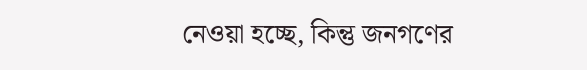নেওয়া হচ্ছে, কিন্তু জনগণের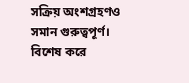সক্রিয় অংশগ্রহণও সমান গুরুত্বপূর্ণ। বিশেষ করে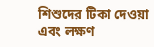শিশুদের টিকা দেওয়া এবং লক্ষণ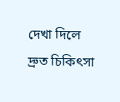দেখা দিলে দ্রুত চিকিৎসা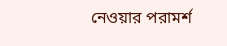নেওয়ার পরামর্শ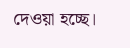দেওয়া হচ্ছে।